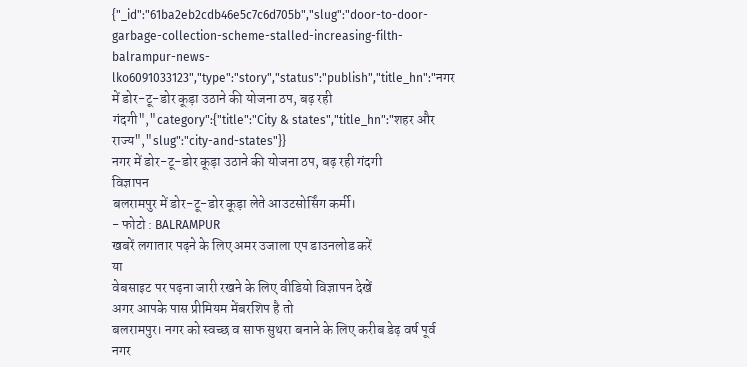{"_id":"61ba2eb2cdb46e5c7c6d705b","slug":"door-to-door-garbage-collection-scheme-stalled-increasing-filth-balrampur-news-lko6091033123","type":"story","status":"publish","title_hn":"नगर में डोर-टू-डोर कूड़ा उठाने की योजना ठप, बढ़ रही गंदगी","category":{"title":"City & states","title_hn":"शहर और राज्य","slug":"city-and-states"}}
नगर में डोर-टू-डोर कूड़ा उठाने की योजना ठप, बढ़ रही गंदगी
विज्ञापन
बलरामपुर में डोर-टू-डोर कूड़ा लेते आउटसोर्सिंग कर्मी।
- फोटो : BALRAMPUR
खबरें लगातार पढ़ने के लिए अमर उजाला एप डाउनलोड करें
या
वेबसाइट पर पढ़ना जारी रखने के लिए वीडियो विज्ञापन देखें
अगर आपके पास प्रीमियम मेंबरशिप है तो
बलरामपुर। नगर को स्वच्छ व साफ सुथरा बनाने के लिए करीब डेढ़ वर्ष पूर्व नगर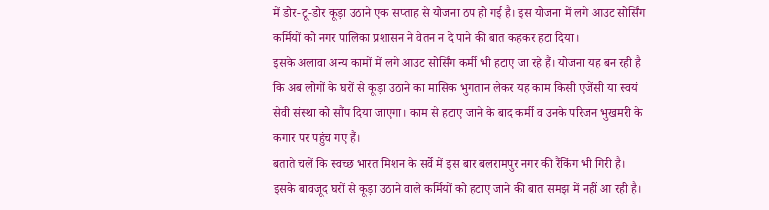में डोर-टू-डोर कूड़ा उठाने एक सप्ताह से योजना ठप हो गई है। इस योजना में लगे आउट सोर्सिंग कर्मियों को नगर पालिका प्रशासन ने वेतन न दे पाने की बात कहकर हटा दिया।
इसके अलावा अन्य कामों में लगे आउट सोर्सिंग कर्मी भी हटाए जा रहे हैं। योजना यह बन रही है कि अब लोगों के घरों से कूड़ा उठाने का मासिक भुगतान लेकर यह काम किसी एजेंसी या स्वयं सेवी संस्था को सौंप दिया जाएगा। काम से हटाए जाने के बाद कर्मी व उनके परिजन भुखमरी के कगार पर पहुंच गए हैं।
बताते चलें कि स्वच्छ भारत मिशन के सर्वे में इस बार बलरामपुर नगर की रैंकिंग भी गिरी है। इसके बावजूद घरों से कूड़ा उठाने वाले कर्मियों को हटाए जाने की बात समझ में नहीं आ रही है।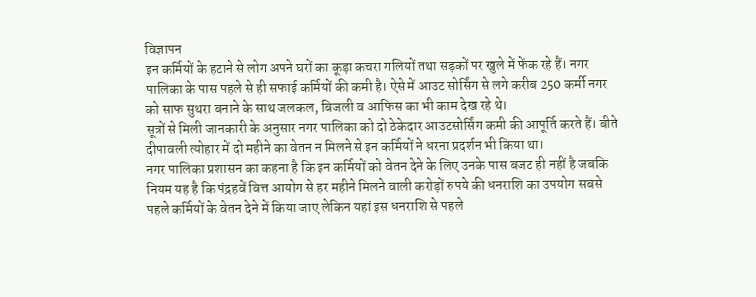विज्ञापन
इन कर्मियों के हटाने से लोग अपने घरों का कूड़ा कचरा गलियों तथा सड़कों पर खुले में फेंक रहे हैं। नगर पालिका के पास पहले से ही सफाई कर्मियों की कमी है। ऐसे में आउट सोर्सिंग से लगे करीब 250 कर्मी नगर को साफ सुथरा बनाने के साथ जलकल, बिजली व आफिस का भी काम देख रहे थे।
सूत्रों से मिली जानकारी के अनुसार नगर पालिका को दो ठेकेदार आउटसोर्सिंग कमी की आपूर्ति करते हैं। बीते दीपावली त्योहार में दो महीने का वेतन न मिलने से इन कर्मियों ने धरना प्रदर्शन भी किया था।
नगर पालिका प्रशासन का कहना है कि इन कर्मियों को वेतन देने के लिए उनके पास बजट ही नहीं है जबकि नियम यह है कि पंद्रहवें वित्त आयोग से हर महीने मिलने वाली करोड़ों रुपये की धनराशि का उपयोग सबसे पहले कर्मियों के वेतन देने में किया जाए लेकिन यहां इस धनराशि से पहले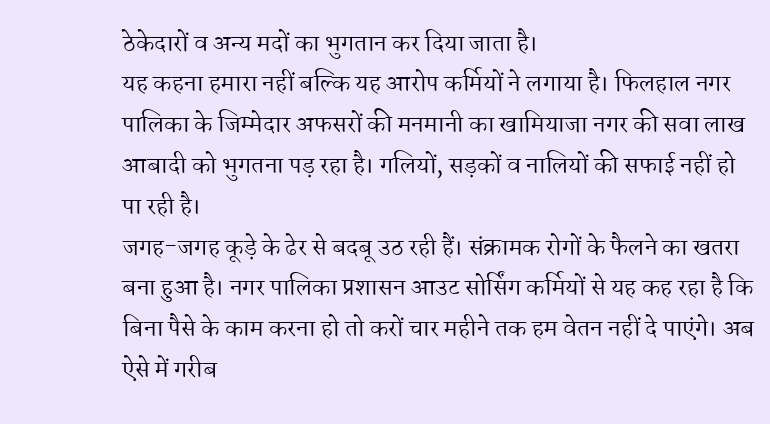ठेकेदारों व अन्य मदों का भुगतान कर दिया जाता है।
यह कहना हमारा नहीं बल्कि यह आरोप कर्मियों ने लगाया है। फिलहाल नगर पालिका के जिम्मेदार अफसरों की मनमानी का खामियाजा नगर की सवा लाख आबादी को भुगतना पड़ रहा है। गलियों, सड़कों व नालियों की सफाई नहीं हो पा रही है।
जगह-जगह कूड़े के ढेर से बदबू उठ रही हैं। संक्रामक रोगों के फैलने का खतरा बना हुआ है। नगर पालिका प्रशासन आउट सोर्सिंग कर्मियों से यह कह रहा है कि बिना पैसे के काम करना हो तो करों चार महीने तक हम वेतन नहीं दे पाएंगे। अब ऐसे में गरीब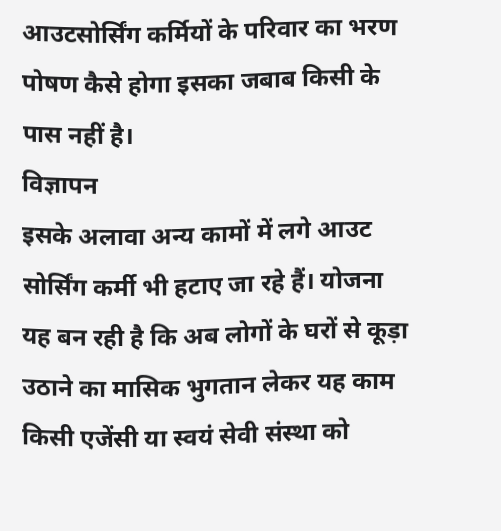आउटसोर्सिंग कर्मियों के परिवार का भरण पोषण कैसे होगा इसका जबाब किसी के पास नहीं है।
विज्ञापन
इसके अलावा अन्य कामों में लगे आउट सोर्सिंग कर्मी भी हटाए जा रहे हैं। योजना यह बन रही है कि अब लोगों के घरों से कूड़ा उठाने का मासिक भुगतान लेकर यह काम किसी एजेंसी या स्वयं सेवी संस्था को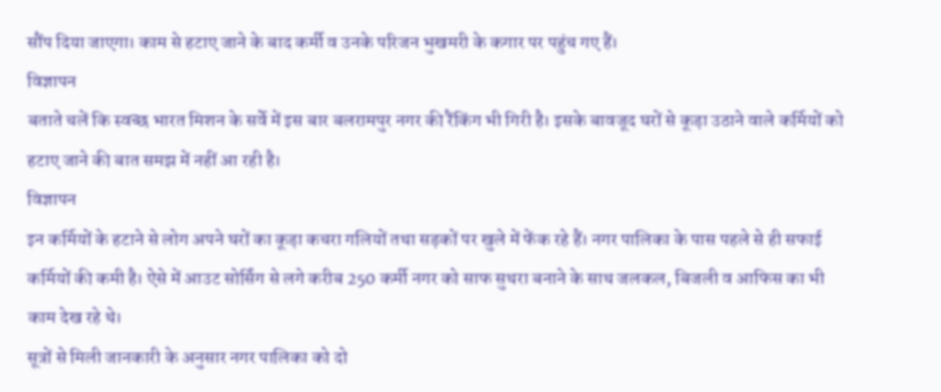सौंप दिया जाएगा। काम से हटाए जाने के बाद कर्मी व उनके परिजन भुखमरी के कगार पर पहुंच गए हैं।
विज्ञापन
बताते चलें कि स्वच्छ भारत मिशन के सर्वे में इस बार बलरामपुर नगर की रैंकिंग भी गिरी है। इसके बावजूद घरों से कूड़ा उठाने वाले कर्मियों को हटाए जाने की बात समझ में नहीं आ रही है।
विज्ञापन
इन कर्मियों के हटाने से लोग अपने घरों का कूड़ा कचरा गलियों तथा सड़कों पर खुले में फेंक रहे हैं। नगर पालिका के पास पहले से ही सफाई कर्मियों की कमी है। ऐसे में आउट सोर्सिंग से लगे करीब 250 कर्मी नगर को साफ सुथरा बनाने के साथ जलकल, बिजली व आफिस का भी काम देख रहे थे।
सूत्रों से मिली जानकारी के अनुसार नगर पालिका को दो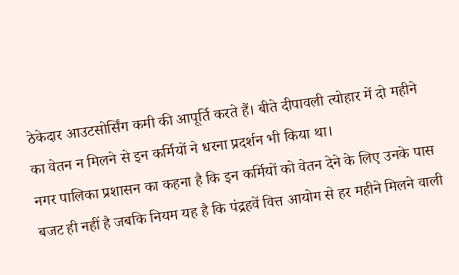ठेकेदार आउटसोर्सिंग कमी की आपूर्ति करते हैं। बीते दीपावली त्योहार में दो महीने का वेतन न मिलने से इन कर्मियों ने धरना प्रदर्शन भी किया था।
नगर पालिका प्रशासन का कहना है कि इन कर्मियों को वेतन देने के लिए उनके पास बजट ही नहीं है जबकि नियम यह है कि पंद्रहवें वित्त आयोग से हर महीने मिलने वाली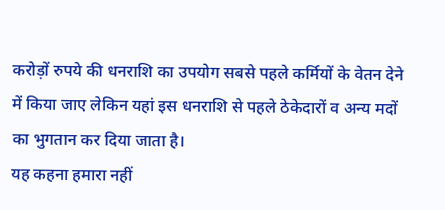करोड़ों रुपये की धनराशि का उपयोग सबसे पहले कर्मियों के वेतन देने में किया जाए लेकिन यहां इस धनराशि से पहले ठेकेदारों व अन्य मदों का भुगतान कर दिया जाता है।
यह कहना हमारा नहीं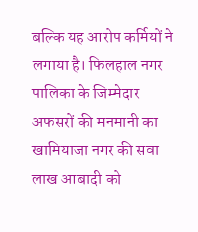बल्कि यह आरोप कर्मियों ने लगाया है। फिलहाल नगर पालिका के जिम्मेदार अफसरों की मनमानी का खामियाजा नगर की सवा लाख आबादी को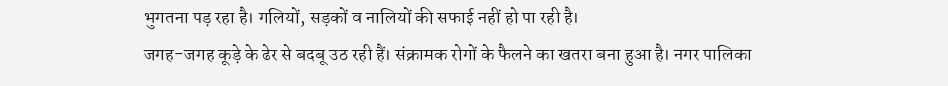भुगतना पड़ रहा है। गलियों, सड़कों व नालियों की सफाई नहीं हो पा रही है।
जगह-जगह कूड़े के ढेर से बदबू उठ रही हैं। संक्रामक रोगों के फैलने का खतरा बना हुआ है। नगर पालिका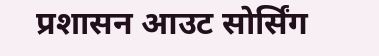प्रशासन आउट सोर्सिंग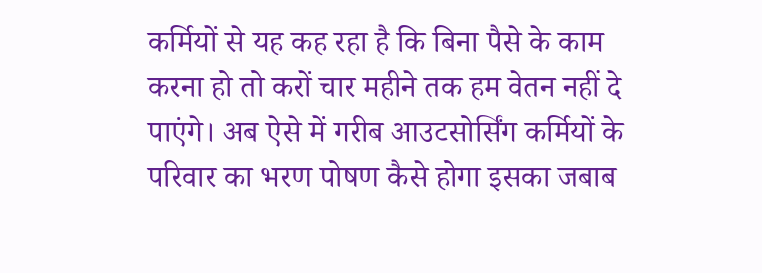कर्मियों से यह कह रहा है कि बिना पैसे के काम करना हो तो करों चार महीने तक हम वेतन नहीं दे पाएंगे। अब ऐसे में गरीब आउटसोर्सिंग कर्मियों के परिवार का भरण पोषण कैसे होगा इसका जबाब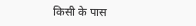किसी के पास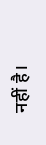नहीं है।